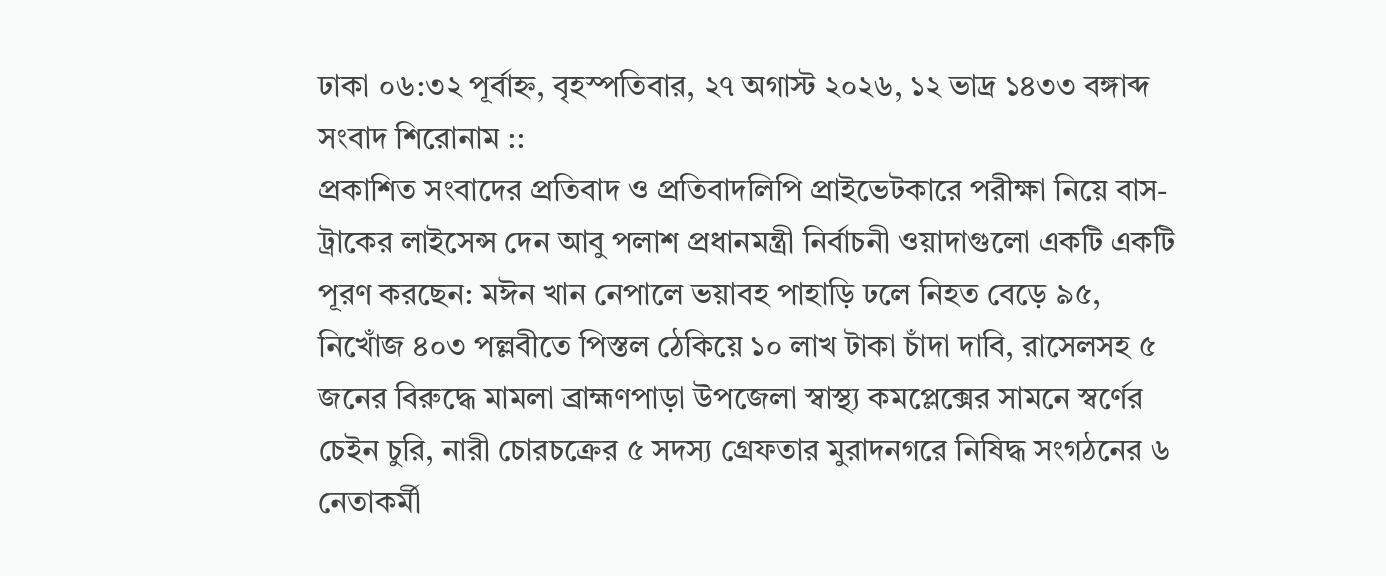ঢাকা ০৬:৩২ পূর্বাহ্ন, বৃহস্পতিবার, ২৭ অগাস্ট ২০২৬, ১২ ভাদ্র ১৪৩৩ বঙ্গাব্দ
সংবাদ শিরোনাম ::
প্রকাশিত সংবাদের প্রতিবাদ ও প্রতিবাদলিপি প্রাইভেটকারে পরীক্ষা নিয়ে বাস-ট্রাকের লাইসেন্স দেন আবু পলাশ প্রধানমন্ত্রী নির্বাচনী ওয়াদাগুলো একটি একটি পূরণ করছেন: মঈন খান নেপালে ভয়াবহ পাহাড়ি ঢলে নিহত বেড়ে ৯৫, নিখোঁজ ৪০৩ পল্লবীতে পিস্তল ঠেকিয়ে ১০ লাখ টাকা চাঁদা দাবি, রাসেলসহ ৫ জনের বিরুদ্ধে মামলা ব্রাহ্মণপাড়া উপজেলা স্বাস্থ্য কমপ্লেক্সের সামনে স্বর্ণের চেইন চুরি, নারী চোরচক্রের ৫ সদস্য গ্রেফতার মুরাদনগরে নিষিদ্ধ সংগঠনের ৬ নেতাকর্মী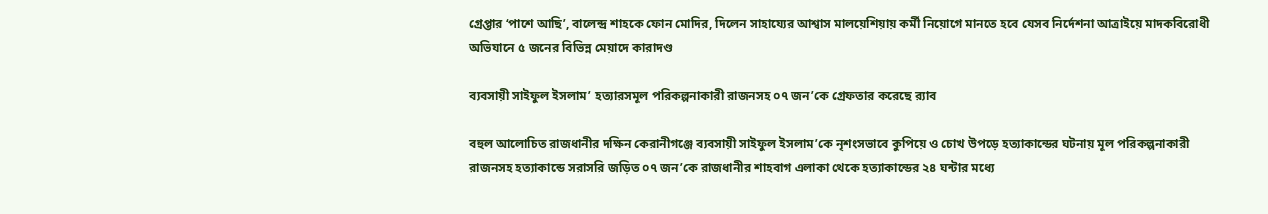গ্রেপ্তার ‘পাশে আছি’, বালেন্দ্র শাহকে ফোন মোদির, দিলেন সাহায্যের আশ্বাস মালয়েশিয়ায় কর্মী নিয়োগে মানতে হবে যেসব নির্দেশনা আত্রাইয়ে মাদকবিরোধী অভিযানে ৫ জনের বিভিন্ন মেয়াদে কারাদণ্ড

ব্যবসায়ী সাইফুল ইসলাম’ হত‍্যারসমূল পরিকল্পনাকারী রাজনসহ ০৭ জন’কে গ্রেফতার করেছে র‍্যাব

বহুল আলোচিত রাজধানীর দক্ষিন কেরানীগঞ্জে ব্যবসায়ী সাইফুল ইসলাম’কে নৃশংসভাবে কুপিয়ে ও চোখ উপড়ে হত্যাকান্ডের ঘটনায় মূল পরিকল্পনাকারী রাজনসহ হত্যাকান্ডে সরাসরি জড়িত ০৭ জন’কে রাজধানীর শাহবাগ এলাকা থেকে হত্যাকান্ডের ২৪ ঘন্টার মধ্যে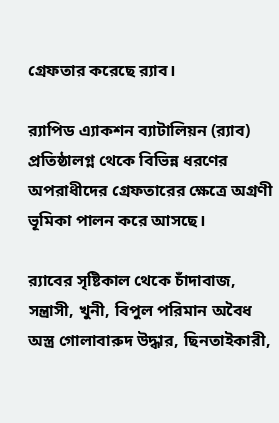গ্রেফতার করেছে র‌্যাব।

র‌্যাপিড এ্যাকশন ব্যাটালিয়ন (র‌্যাব) প্রতিষ্ঠালগ্ন থেকে বিভিন্ন ধরণের অপরাধীদের গ্রেফতারের ক্ষেত্রে অগ্রণী ভূমিকা পালন করে আসছে।

র‌্যাবের সৃষ্টিকাল থেকে চাঁদাবাজ, সন্ত্রাসী, খুনী, বিপুল পরিমান অবৈধ অস্ত্র গোলাবারুদ উদ্ধার, ছিনতাইকারী,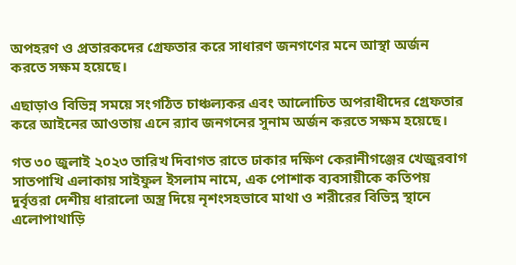অপহরণ ও প্রতারকদের গ্রেফতার করে সাধারণ জনগণের মনে আস্থা অর্জন করতে সক্ষম হয়েছে।

এছাড়াও বিভিন্ন সময়ে সংগঠিত চাঞ্চল্যকর এবং আলোচিত অপরাধীদের গ্রেফতার করে আইনের আওতায় এনে র‌্যাব জনগনের সুনাম অর্জন করতে সক্ষম হয়েছে।

গত ৩০ জুলাই ২০২৩ তারিখ দিবাগত রাতে ঢাকার দক্ষিণ কেরানীগঞ্জের খেজুরবাগ সাতপাখি এলাকায় সাইফুল ইসলাম নামে, এক পোশাক ব্যবসায়ীকে কতিপয় দুর্বৃত্তরা দেশীয় ধারালো অস্ত্র দিয়ে নৃশংসহভাবে মাথা ও শরীরের বিভিন্ন স্থানে এলোপাথাড়ি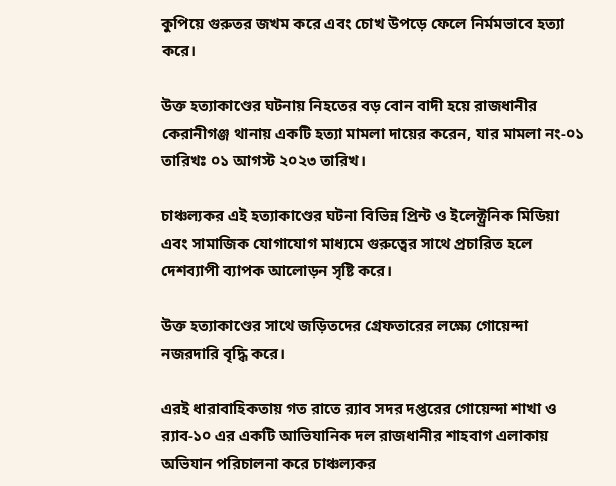কুপিয়ে গুরুতর জখম করে এবং চোখ উপড়ে ফেলে নির্মমভাবে হত্যা করে।

উক্ত হত্যাকাণ্ডের ঘটনায় নিহতের বড় বোন বাদী হয়ে রাজধানীর কেরানীগঞ্জ থানায় একটি হত্যা মামলা দায়ের করেন, যার মামলা নং-০১ তারিখঃ ০১ আগস্ট ২০২৩ তারিখ।

চাঞ্চল্যকর এই হত্যাকাণ্ডের ঘটনা বিভিন্ন প্রিন্ট ও ইলেক্ট্রনিক মিডিয়া এবং সামাজিক যোগাযোগ মাধ্যমে গুরুত্বের সাথে প্রচারিত হলে দেশব্যাপী ব্যাপক আলোড়ন সৃষ্টি করে।

উক্ত হত্যাকাণ্ডের সাথে জড়িতদের গ্রেফতারের লক্ষ্যে গোয়েন্দা নজরদারি বৃদ্ধি করে।

এরই ধারাবাহিকতায় গত রাতে র‌্যাব সদর দপ্তরের গোয়েন্দা শাখা ও র‌্যাব-১০ এর একটি আভিযানিক দল রাজধানীর শাহবাগ এলাকায় অভিযান পরিচালনা করে চাঞ্চল্যকর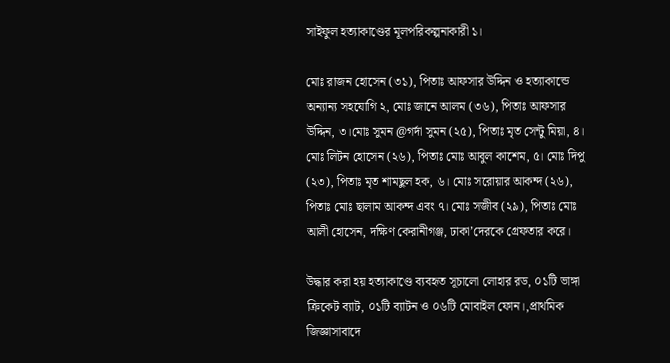সাইফুল হত্যাকাণ্ডের মূলপরিকল্পনাকারী ১।

মোঃ রাজন হোসেন (৩১), পিতাঃ আফসার উদ্দিন ও হত্যাকান্ডে অন্যান্য সহযোগি ২, মোঃ জানে আলম (৩৬), পিতাঃ আফসার উদ্দিন, ৩।মোঃ সুমন @গর্দা সুমন (২৫), পিতাঃ মৃত সেন্টু মিয়া, ৪। মোঃ লিটন হোসেন (২৬), পিতাঃ মোঃ আবুল কাশেম, ৫। মোঃ দিপু (২৩), পিতাঃ মৃত শামছুল হক, ৬। মোঃ সরোয়ার আকন্দ (২৬), পিতাঃ মোঃ ছালাম আকন্দ এবং ৭। মোঃ সজীব (২৯), পিতাঃ মোঃ আলী হোসেন, দক্ষিণ কেরানীগঞ্জ, ঢাকা’দেরকে গ্রেফতার করে।

উদ্ধার করা হয় হত্যাকাণ্ডে ব্যবহৃত সূচালো লোহার রড, ০১টি ভাঙ্গা ক্রিকেট ব্যাট, ০১টি ব্যাটন ও ০৬টি মোবাইল ফোন।,প্রাথমিক জিজ্ঞাসাবাদে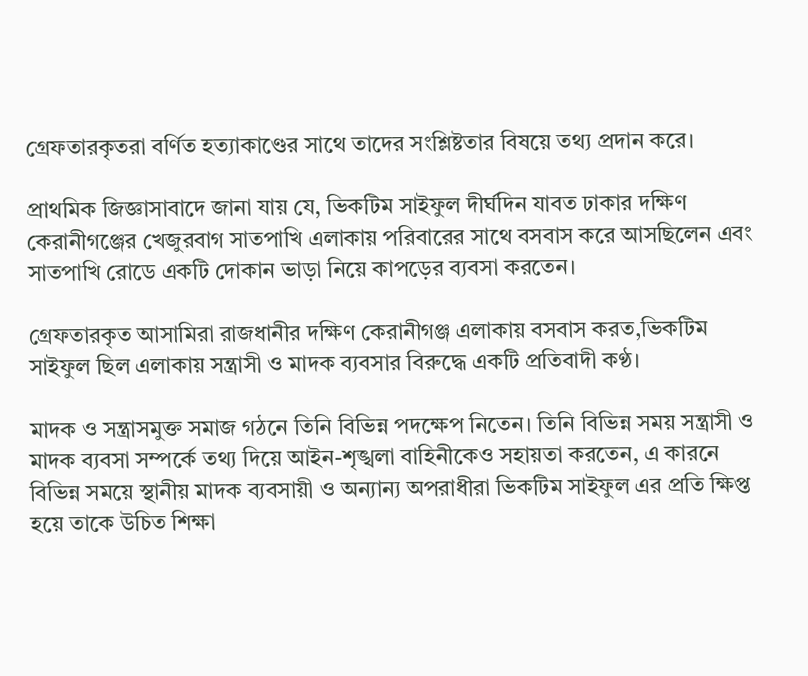গ্রেফতারকৃতরা বর্ণিত হত্যাকাণ্ডের সাথে তাদের সংশ্লিষ্টতার বিষয়ে তথ্য প্রদান করে।

প্রাথমিক জিজ্ঞাসাবাদে জানা যায় যে, ভিকটিম সাইফুল দীর্ঘদিন যাবত ঢাকার দক্ষিণ কেরানীগঞ্জের খেজুরবাগ সাতপাখি এলাকায় পরিবারের সাথে বসবাস করে আসছিলেন এবং সাতপাখি রোডে একটি দোকান ভাড়া নিয়ে কাপড়ের ব্যবসা করতেন।

গ্রেফতারকৃত আসামিরা রাজধানীর দক্ষিণ কেরানীগঞ্জ এলাকায় বসবাস করত,ভিকটিম সাইফুল ছিল এলাকায় সন্ত্রাসী ও মাদক ব্যবসার বিরুদ্ধে একটি প্রতিবাদী কণ্ঠ।

মাদক ও সন্ত্রাসমুক্ত সমাজ গঠনে তিনি বিভিন্ন পদক্ষেপ নিতেন। তিনি বিভিন্ন সময় সন্ত্রাসী ও মাদক ব্যবসা সম্পর্কে তথ্য দিয়ে আইন-শৃঙ্খলা বাহিনীকেও সহায়তা করতেন, এ কারনে বিভিন্ন সময়ে স্থানীয় মাদক ব্যবসায়ী ও অন্যান্য অপরাধীরা ভিকটিম সাইফুল এর প্রতি ক্ষিপ্ত হয়ে তাকে উচিত শিক্ষা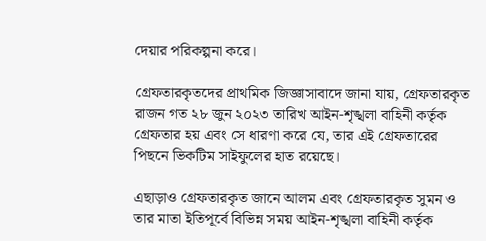দেয়ার পরিকল্পনা করে।

গ্রেফতারকৃতদের প্রাথমিক জিজ্ঞাসাবাদে জানা যায়, গ্রেফতারকৃত রাজন গত ২৮ জুন ২০২৩ তারিখ আইন-শৃঙ্খলা বাহিনী কর্তৃক গ্রেফতার হয় এবং সে ধারণা করে যে, তার এই গ্রেফতারের পিছনে ভিকটিম সাইফুলের হাত রয়েছে।

এছাড়াও গ্রেফতারকৃত জানে আলম এবং গ্রেফতারকৃত সুমন ও তার মাতা ইতিপূর্বে বিভিন্ন সময় আইন-শৃঙ্খলা বাহিনী কর্তৃক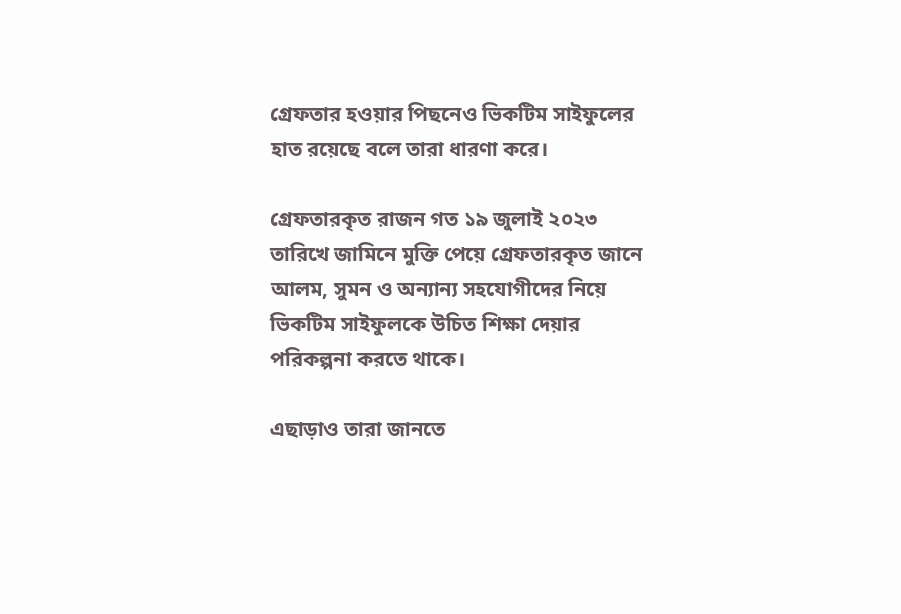গ্রেফতার হওয়ার পিছনেও ভিকটিম সাইফুলের হাত রয়েছে বলে তারা ধারণা করে।

গ্রেফতারকৃত রাজন গত ১৯ জুলাই ২০২৩ তারিখে জামিনে মুক্তি পেয়ে গ্রেফতারকৃত জানে আলম, সুমন ও অন্যান্য সহযোগীদের নিয়ে ভিকটিম সাইফুলকে উচিত শিক্ষা দেয়ার পরিকল্পনা করতে থাকে।

এছাড়াও তারা জানতে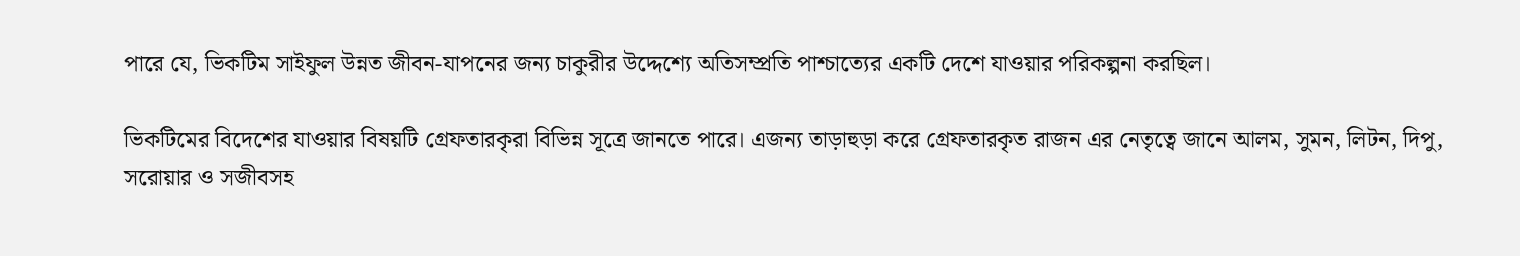পারে যে, ভিকটিম সাইফুল উন্নত জীবন-যাপনের জন্য চাকুরীর উদ্দেশ্যে অতিসম্প্রতি পাশ্চাত্যের একটি দেশে যাওয়ার পরিকল্পনা করছিল।

ভিকটিমের বিদেশের যাওয়ার বিষয়টি গ্রেফতারকৃরা বিভিন্ন সূত্রে জানতে পারে। এজন্য তাড়াহুড়া করে গ্রেফতারকৃত রাজন এর নেতৃত্বে জানে আলম, সুমন, লিটন, দিপু, সরোয়ার ও সজীবসহ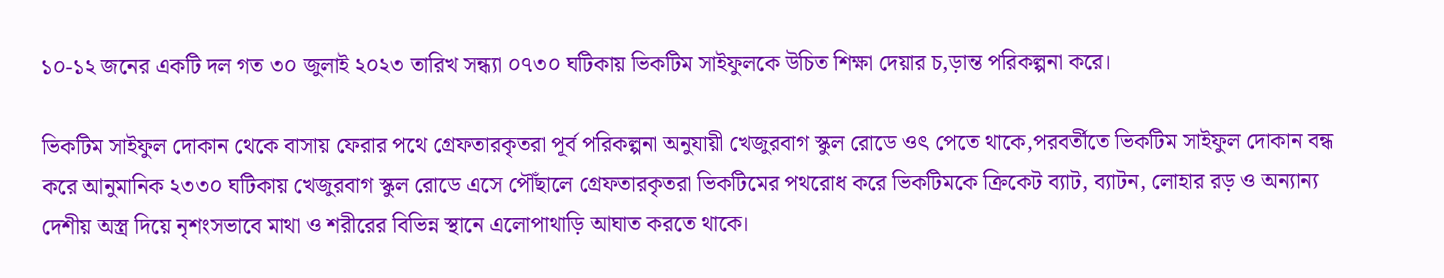১০-১২ জনের একটি দল গত ৩০ জুলাই ২০২৩ তারিখ সন্ধ্যা ০৭৩০ ঘটিকায় ভিকটিম সাইফুলকে উচিত শিক্ষা দেয়ার চ‚ড়ান্ত পরিকল্পনা করে।

ভিকটিম সাইফুল দোকান থেকে বাসায় ফেরার পথে গ্রেফতারকৃতরা পূর্ব পরিকল্পনা অনুযায়ী খেজুরবাগ স্কুল রোডে ওৎ পেতে থাকে,পরবর্তীতে ভিকটিম সাইফুল দোকান বন্ধ করে আনুমানিক ২৩৩০ ঘটিকায় খেজুরবাগ স্কুল রোডে এসে পৌঁছালে গ্রেফতারকৃতরা ভিকটিমের পথরোধ করে ভিকটিমকে ক্রিকেট ব্যাট, ব্যাটন, লোহার রড় ও অন্যান্য দেশীয় অস্ত্র দিয়ে নৃশংসভাবে মাথা ও শরীরের বিভিন্ন স্থানে এলোপাথাড়ি আঘাত করতে থাকে।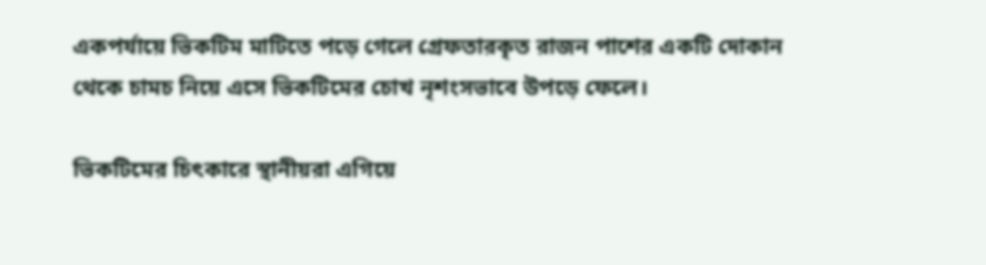একপর্যায়ে ভিকটিম মাটিতে পড়ে গেলে গ্রেফতারকৃত রাজন পাশের একটি দোকান থেকে চামচ নিয়ে এসে ভিকটিমের চোখ নৃশংসভাবে উপড়ে ফেলে।

ভিকটিমের চিৎকারে স্থানীয়রা এগিয়ে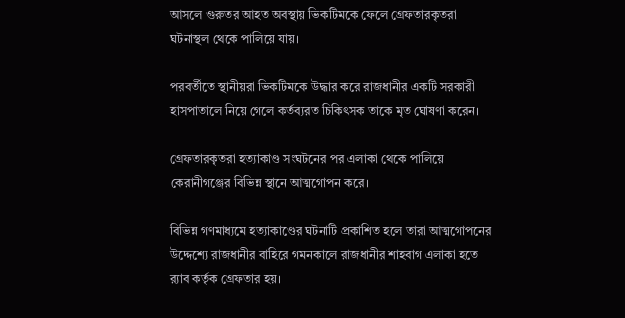আসলে গুরুতর আহত অবস্থায় ভিকটিমকে ফেলে গ্রেফতারকৃতরা ঘটনাস্থল থেকে পালিয়ে যায়।

পরবর্তীতে স্থানীয়রা ভিকটিমকে উদ্ধার করে রাজধানীর একটি সরকারী হাসপাতালে নিয়ে গেলে কর্তব্যরত চিকিৎসক তাকে মৃত ঘোষণা করেন।

গ্রেফতারকৃতরা হত্যাকাণ্ড সংঘটনের পর এলাকা থেকে পালিয়ে কেরানীগঞ্জের বিভিন্ন স্থানে আত্মগোপন করে।

বিভিন্ন গণমাধ্যমে হত্যাকাণ্ডের ঘটনাটি প্রকাশিত হলে তারা আত্মগোপনের উদ্দেশ্যে রাজধানীর বাহিরে গমনকালে রাজধানীর শাহবাগ এলাকা হতে র‌্যাব কর্তৃক গ্রেফতার হয়।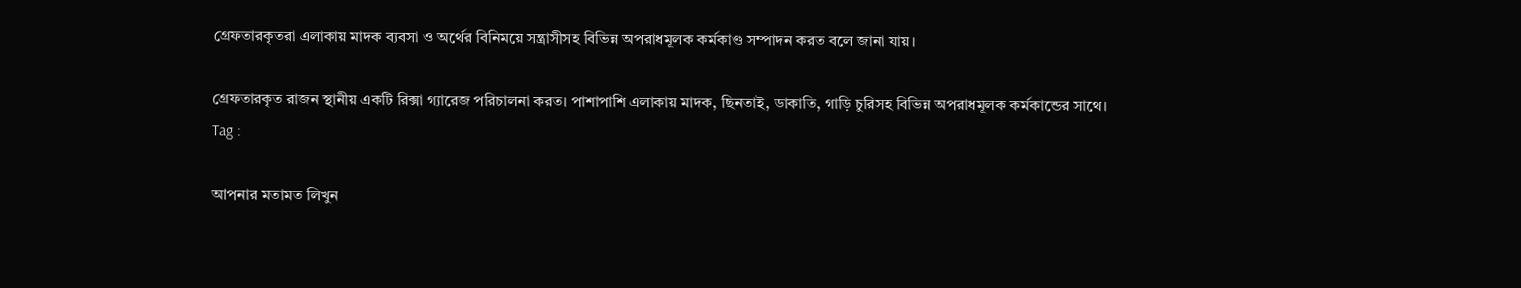গ্রেফতারকৃতরা এলাকায় মাদক ব্যবসা ও অর্থের বিনিময়ে সন্ত্রাসীসহ বিভিন্ন অপরাধমূলক কর্মকাণ্ড সম্পাদন করত বলে জানা যায়।

গ্রেফতারকৃত রাজন স্থানীয় একটি রিক্সা গ্যারেজ পরিচালনা করত। পাশাপাশি এলাকায় মাদক, ছিনতাই, ডাকাতি, গাড়ি চুরিসহ বিভিন্ন অপরাধমূলক কর্মকান্ডের সাথে।
Tag :

আপনার মতামত লিখুন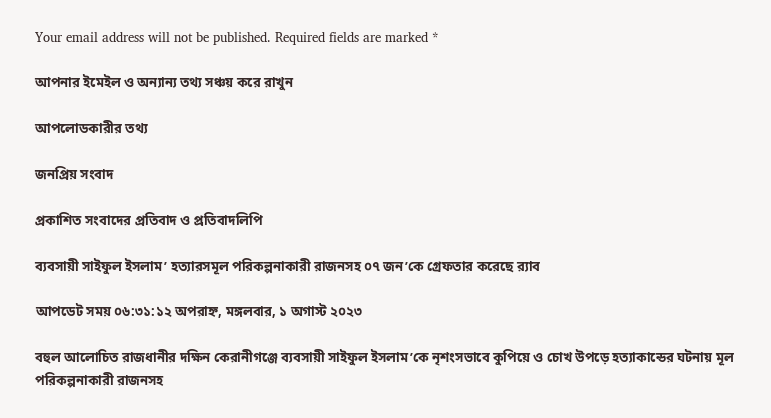Your email address will not be published. Required fields are marked *

আপনার ইমেইল ও অন্যান্য তথ্য সঞ্চয় করে রাখুন

আপলোডকারীর তথ্য

জনপ্রিয় সংবাদ

প্রকাশিত সংবাদের প্রতিবাদ ও প্রতিবাদলিপি

ব্যবসায়ী সাইফুল ইসলাম’ হত‍্যারসমূল পরিকল্পনাকারী রাজনসহ ০৭ জন’কে গ্রেফতার করেছে র‍্যাব

আপডেট সময় ০৬:৩১:১২ অপরাহ্ন, মঙ্গলবার, ১ অগাস্ট ২০২৩

বহুল আলোচিত রাজধানীর দক্ষিন কেরানীগঞ্জে ব্যবসায়ী সাইফুল ইসলাম’কে নৃশংসভাবে কুপিয়ে ও চোখ উপড়ে হত্যাকান্ডের ঘটনায় মূল পরিকল্পনাকারী রাজনসহ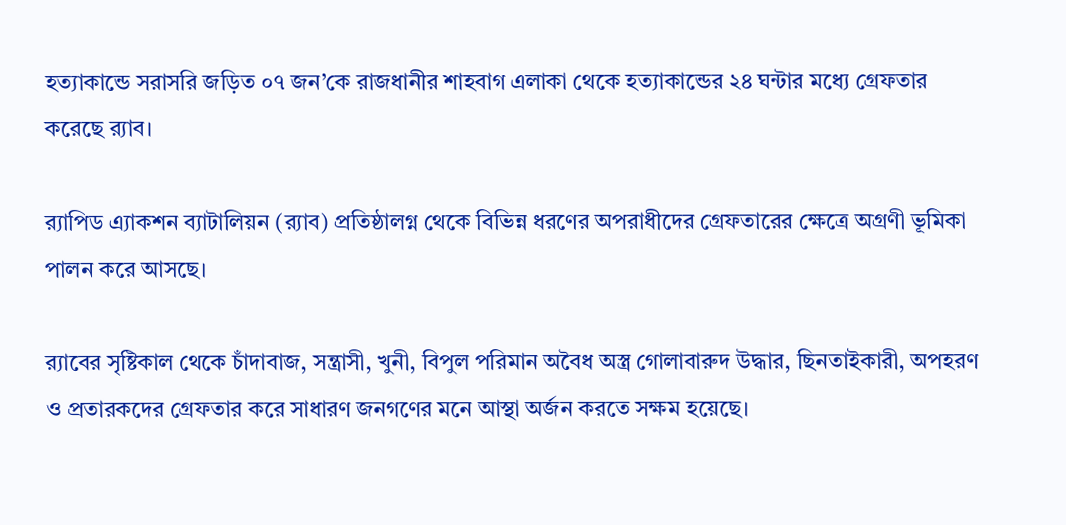হত্যাকান্ডে সরাসরি জড়িত ০৭ জন’কে রাজধানীর শাহবাগ এলাকা থেকে হত্যাকান্ডের ২৪ ঘন্টার মধ্যে গ্রেফতার করেছে র‌্যাব।

র‌্যাপিড এ্যাকশন ব্যাটালিয়ন (র‌্যাব) প্রতিষ্ঠালগ্ন থেকে বিভিন্ন ধরণের অপরাধীদের গ্রেফতারের ক্ষেত্রে অগ্রণী ভূমিকা পালন করে আসছে।

র‌্যাবের সৃষ্টিকাল থেকে চাঁদাবাজ, সন্ত্রাসী, খুনী, বিপুল পরিমান অবৈধ অস্ত্র গোলাবারুদ উদ্ধার, ছিনতাইকারী, অপহরণ ও প্রতারকদের গ্রেফতার করে সাধারণ জনগণের মনে আস্থা অর্জন করতে সক্ষম হয়েছে।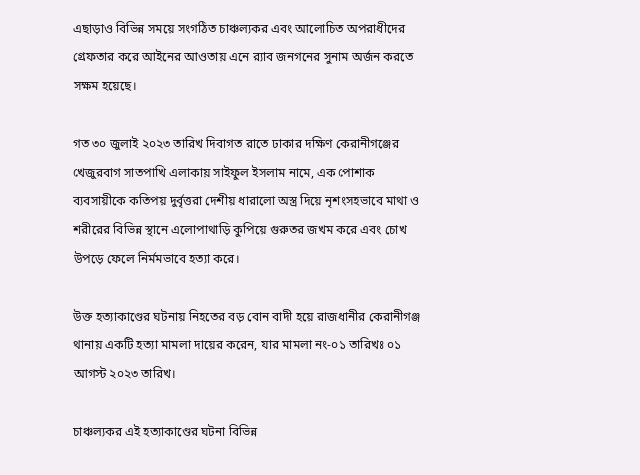এছাড়াও বিভিন্ন সময়ে সংগঠিত চাঞ্চল্যকর এবং আলোচিত অপরাধীদের গ্রেফতার করে আইনের আওতায় এনে র‌্যাব জনগনের সুনাম অর্জন করতে সক্ষম হয়েছে।

গত ৩০ জুলাই ২০২৩ তারিখ দিবাগত রাতে ঢাকার দক্ষিণ কেরানীগঞ্জের খেজুরবাগ সাতপাখি এলাকায় সাইফুল ইসলাম নামে, এক পোশাক ব্যবসায়ীকে কতিপয় দুর্বৃত্তরা দেশীয় ধারালো অস্ত্র দিয়ে নৃশংসহভাবে মাথা ও শরীরের বিভিন্ন স্থানে এলোপাথাড়ি কুপিয়ে গুরুতর জখম করে এবং চোখ উপড়ে ফেলে নির্মমভাবে হত্যা করে।

উক্ত হত্যাকাণ্ডের ঘটনায় নিহতের বড় বোন বাদী হয়ে রাজধানীর কেরানীগঞ্জ থানায় একটি হত্যা মামলা দায়ের করেন, যার মামলা নং-০১ তারিখঃ ০১ আগস্ট ২০২৩ তারিখ।

চাঞ্চল্যকর এই হত্যাকাণ্ডের ঘটনা বিভিন্ন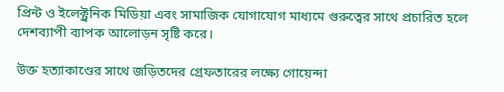প্রিন্ট ও ইলেক্ট্রনিক মিডিয়া এবং সামাজিক যোগাযোগ মাধ্যমে গুরুত্বের সাথে প্রচারিত হলে দেশব্যাপী ব্যাপক আলোড়ন সৃষ্টি করে।

উক্ত হত্যাকাণ্ডের সাথে জড়িতদের গ্রেফতারের লক্ষ্যে গোয়েন্দা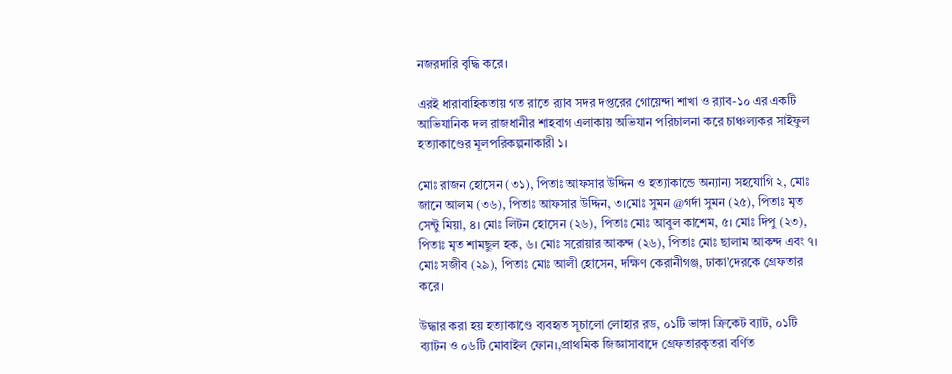নজরদারি বৃদ্ধি করে।

এরই ধারাবাহিকতায় গত রাতে র‌্যাব সদর দপ্তরের গোয়েন্দা শাখা ও র‌্যাব-১০ এর একটি আভিযানিক দল রাজধানীর শাহবাগ এলাকায় অভিযান পরিচালনা করে চাঞ্চল্যকর সাইফুল হত্যাকাণ্ডের মূলপরিকল্পনাকারী ১।

মোঃ রাজন হোসেন (৩১), পিতাঃ আফসার উদ্দিন ও হত্যাকান্ডে অন্যান্য সহযোগি ২, মোঃ জানে আলম (৩৬), পিতাঃ আফসার উদ্দিন, ৩।মোঃ সুমন @গর্দা সুমন (২৫), পিতাঃ মৃত সেন্টু মিয়া, ৪। মোঃ লিটন হোসেন (২৬), পিতাঃ মোঃ আবুল কাশেম, ৫। মোঃ দিপু (২৩), পিতাঃ মৃত শামছুল হক, ৬। মোঃ সরোয়ার আকন্দ (২৬), পিতাঃ মোঃ ছালাম আকন্দ এবং ৭। মোঃ সজীব (২৯), পিতাঃ মোঃ আলী হোসেন, দক্ষিণ কেরানীগঞ্জ, ঢাকা’দেরকে গ্রেফতার করে।

উদ্ধার করা হয় হত্যাকাণ্ডে ব্যবহৃত সূচালো লোহার রড, ০১টি ভাঙ্গা ক্রিকেট ব্যাট, ০১টি ব্যাটন ও ০৬টি মোবাইল ফোন।,প্রাথমিক জিজ্ঞাসাবাদে গ্রেফতারকৃতরা বর্ণিত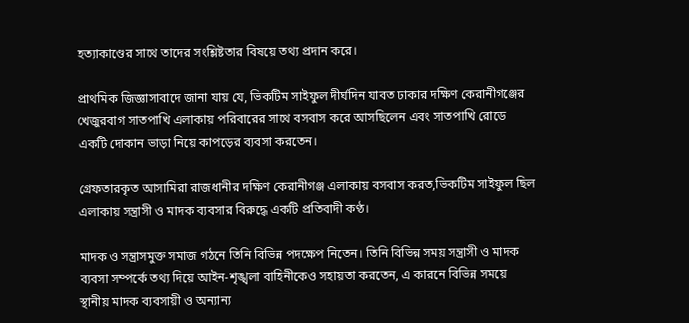হত্যাকাণ্ডের সাথে তাদের সংশ্লিষ্টতার বিষয়ে তথ্য প্রদান করে।

প্রাথমিক জিজ্ঞাসাবাদে জানা যায় যে, ভিকটিম সাইফুল দীর্ঘদিন যাবত ঢাকার দক্ষিণ কেরানীগঞ্জের খেজুরবাগ সাতপাখি এলাকায় পরিবারের সাথে বসবাস করে আসছিলেন এবং সাতপাখি রোডে একটি দোকান ভাড়া নিয়ে কাপড়ের ব্যবসা করতেন।

গ্রেফতারকৃত আসামিরা রাজধানীর দক্ষিণ কেরানীগঞ্জ এলাকায় বসবাস করত,ভিকটিম সাইফুল ছিল এলাকায় সন্ত্রাসী ও মাদক ব্যবসার বিরুদ্ধে একটি প্রতিবাদী কণ্ঠ।

মাদক ও সন্ত্রাসমুক্ত সমাজ গঠনে তিনি বিভিন্ন পদক্ষেপ নিতেন। তিনি বিভিন্ন সময় সন্ত্রাসী ও মাদক ব্যবসা সম্পর্কে তথ্য দিয়ে আইন-শৃঙ্খলা বাহিনীকেও সহায়তা করতেন, এ কারনে বিভিন্ন সময়ে স্থানীয় মাদক ব্যবসায়ী ও অন্যান্য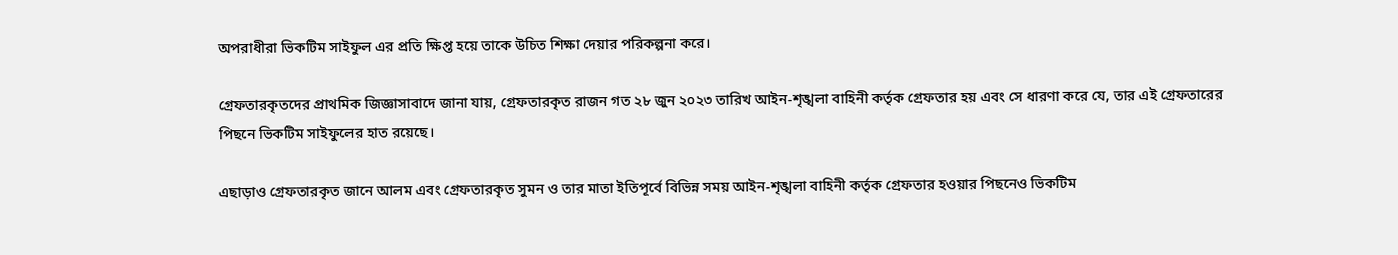অপরাধীরা ভিকটিম সাইফুল এর প্রতি ক্ষিপ্ত হয়ে তাকে উচিত শিক্ষা দেয়ার পরিকল্পনা করে।

গ্রেফতারকৃতদের প্রাথমিক জিজ্ঞাসাবাদে জানা যায়, গ্রেফতারকৃত রাজন গত ২৮ জুন ২০২৩ তারিখ আইন-শৃঙ্খলা বাহিনী কর্তৃক গ্রেফতার হয় এবং সে ধারণা করে যে, তার এই গ্রেফতারের পিছনে ভিকটিম সাইফুলের হাত রয়েছে।

এছাড়াও গ্রেফতারকৃত জানে আলম এবং গ্রেফতারকৃত সুমন ও তার মাতা ইতিপূর্বে বিভিন্ন সময় আইন-শৃঙ্খলা বাহিনী কর্তৃক গ্রেফতার হওয়ার পিছনেও ভিকটিম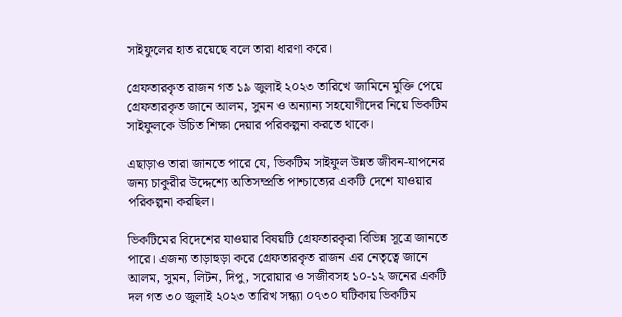সাইফুলের হাত রয়েছে বলে তারা ধারণা করে।

গ্রেফতারকৃত রাজন গত ১৯ জুলাই ২০২৩ তারিখে জামিনে মুক্তি পেয়ে গ্রেফতারকৃত জানে আলম, সুমন ও অন্যান্য সহযোগীদের নিয়ে ভিকটিম সাইফুলকে উচিত শিক্ষা দেয়ার পরিকল্পনা করতে থাকে।

এছাড়াও তারা জানতে পারে যে, ভিকটিম সাইফুল উন্নত জীবন-যাপনের জন্য চাকুরীর উদ্দেশ্যে অতিসম্প্রতি পাশ্চাত্যের একটি দেশে যাওয়ার পরিকল্পনা করছিল।

ভিকটিমের বিদেশের যাওয়ার বিষয়টি গ্রেফতারকৃরা বিভিন্ন সূত্রে জানতে পারে। এজন্য তাড়াহুড়া করে গ্রেফতারকৃত রাজন এর নেতৃত্বে জানে আলম, সুমন, লিটন, দিপু, সরোয়ার ও সজীবসহ ১০-১২ জনের একটি দল গত ৩০ জুলাই ২০২৩ তারিখ সন্ধ্যা ০৭৩০ ঘটিকায় ভিকটিম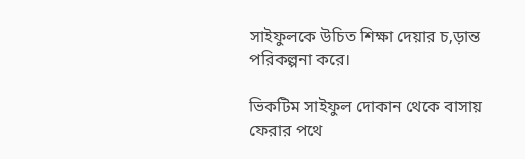সাইফুলকে উচিত শিক্ষা দেয়ার চ‚ড়ান্ত পরিকল্পনা করে।

ভিকটিম সাইফুল দোকান থেকে বাসায় ফেরার পথে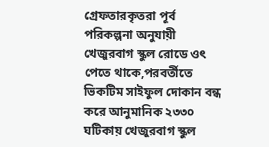গ্রেফতারকৃতরা পূর্ব পরিকল্পনা অনুযায়ী খেজুরবাগ স্কুল রোডে ওৎ পেতে থাকে,পরবর্তীতে ভিকটিম সাইফুল দোকান বন্ধ করে আনুমানিক ২৩৩০ ঘটিকায় খেজুরবাগ স্কুল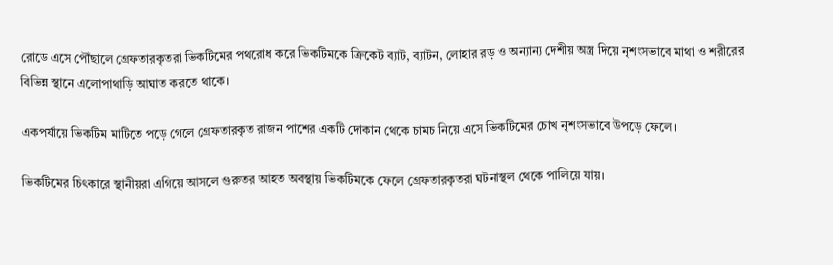রোডে এসে পৌঁছালে গ্রেফতারকৃতরা ভিকটিমের পথরোধ করে ভিকটিমকে ক্রিকেট ব্যাট, ব্যাটন, লোহার রড় ও অন্যান্য দেশীয় অস্ত্র দিয়ে নৃশংসভাবে মাথা ও শরীরের বিভিন্ন স্থানে এলোপাথাড়ি আঘাত করতে থাকে।

একপর্যায়ে ভিকটিম মাটিতে পড়ে গেলে গ্রেফতারকৃত রাজন পাশের একটি দোকান থেকে চামচ নিয়ে এসে ভিকটিমের চোখ নৃশংসভাবে উপড়ে ফেলে।

ভিকটিমের চিৎকারে স্থানীয়রা এগিয়ে আসলে গুরুতর আহত অবস্থায় ভিকটিমকে ফেলে গ্রেফতারকৃতরা ঘটনাস্থল থেকে পালিয়ে যায়।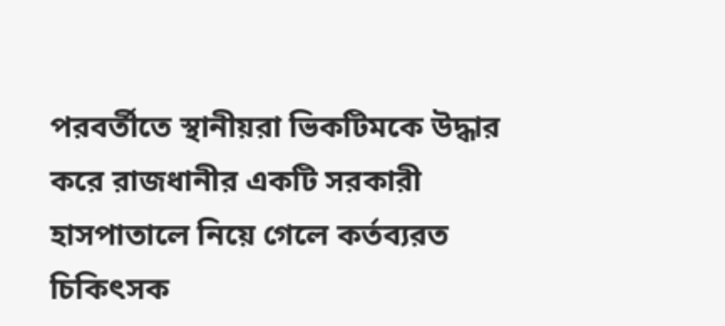পরবর্তীতে স্থানীয়রা ভিকটিমকে উদ্ধার করে রাজধানীর একটি সরকারী হাসপাতালে নিয়ে গেলে কর্তব্যরত চিকিৎসক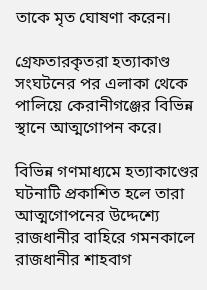তাকে মৃত ঘোষণা করেন।

গ্রেফতারকৃতরা হত্যাকাণ্ড সংঘটনের পর এলাকা থেকে পালিয়ে কেরানীগঞ্জের বিভিন্ন স্থানে আত্মগোপন করে।

বিভিন্ন গণমাধ্যমে হত্যাকাণ্ডের ঘটনাটি প্রকাশিত হলে তারা আত্মগোপনের উদ্দেশ্যে রাজধানীর বাহিরে গমনকালে রাজধানীর শাহবাগ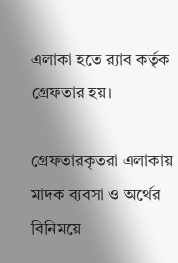এলাকা হতে র‌্যাব কর্তৃক গ্রেফতার হয়।

গ্রেফতারকৃতরা এলাকায় মাদক ব্যবসা ও অর্থের বিনিময়ে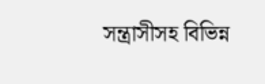সন্ত্রাসীসহ বিভিন্ন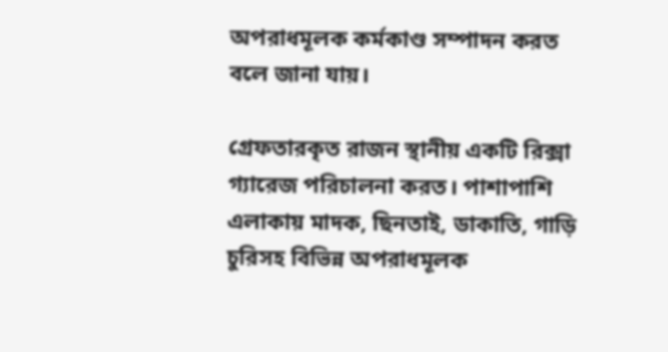অপরাধমূলক কর্মকাণ্ড সম্পাদন করত বলে জানা যায়।

গ্রেফতারকৃত রাজন স্থানীয় একটি রিক্সা গ্যারেজ পরিচালনা করত। পাশাপাশি এলাকায় মাদক, ছিনতাই, ডাকাতি, গাড়ি চুরিসহ বিভিন্ন অপরাধমূলক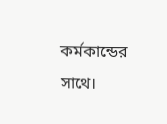কর্মকান্ডের সাথে।